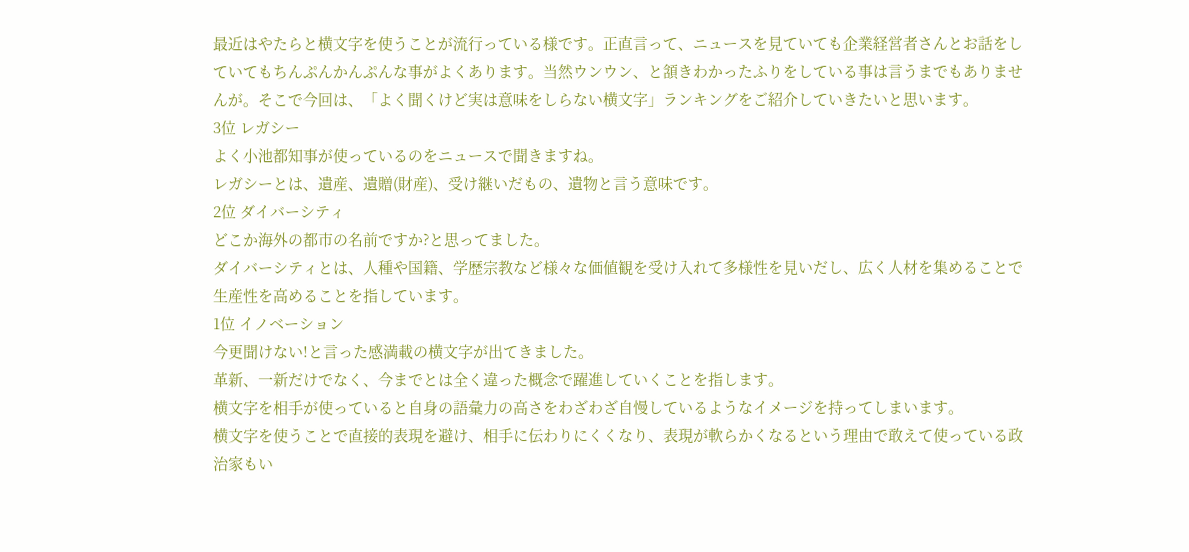最近はやたらと横文字を使うことが流行っている様です。正直言って、ニュースを見ていても企業経営者さんとお話をしていてもちんぷんかんぷんな事がよくあります。当然ウンウン、と頷きわかったふりをしている事は言うまでもありませんが。そこで今回は、「よく聞くけど実は意味をしらない横文字」ランキングをご紹介していきたいと思います。
3位 レガシー
よく小池都知事が使っているのをニュースで聞きますね。
レガシーとは、遺産、遺贈(財産)、受け継いだもの、遺物と言う意味です。
2位 ダイバーシティ
どこか海外の都市の名前ですか?と思ってました。
ダイバーシティとは、人種や国籍、学歴宗教など様々な価値観を受け入れて多様性を見いだし、広く人材を集めることで生産性を高めることを指しています。
1位 イノベーション
今更聞けない!と言った感満載の横文字が出てきました。
革新、一新だけでなく、今までとは全く違った概念で躍進していくことを指します。
横文字を相手が使っていると自身の語彙力の高さをわざわざ自慢しているようなイメージを持ってしまいます。
横文字を使うことで直接的表現を避け、相手に伝わりにくくなり、表現が軟らかくなるという理由で敢えて使っている政治家もい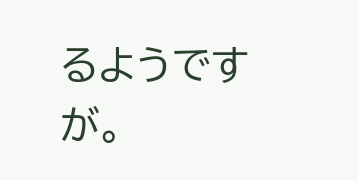るようですが。